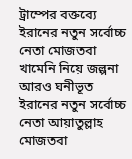ট্রাম্পের বক্তব্যে ইরানের নতুন সর্বোচ্চ নেতা মোজতবা খামেনি নিয়ে জল্পনা আরও ঘনীভূত
ইরানের নতুন সর্বোচ্চ নেতা আয়াতুল্লাহ মোজতবা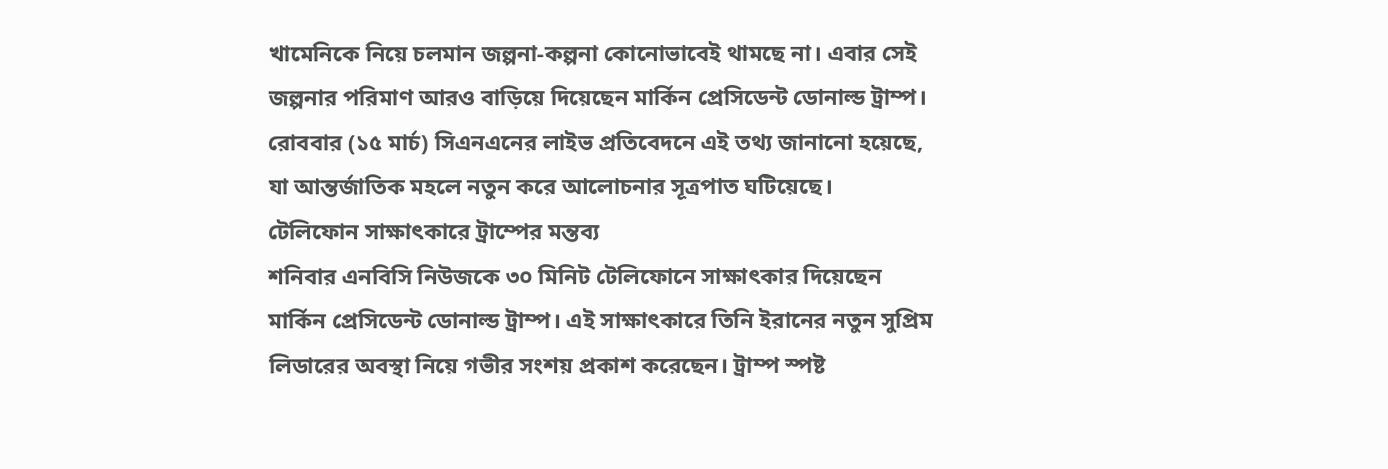খামেনিকে নিয়ে চলমান জল্পনা-কল্পনা কোনোভাবেই থামছে না। এবার সেই জল্পনার পরিমাণ আরও বাড়িয়ে দিয়েছেন মার্কিন প্রেসিডেন্ট ডোনাল্ড ট্রাম্প। রোববার (১৫ মার্চ) সিএনএনের লাইভ প্রতিবেদনে এই তথ্য জানানো হয়েছে, যা আন্তর্জাতিক মহলে নতুন করে আলোচনার সূত্রপাত ঘটিয়েছে।
টেলিফোন সাক্ষাৎকারে ট্রাম্পের মন্তব্য
শনিবার এনবিসি নিউজকে ৩০ মিনিট টেলিফোনে সাক্ষাৎকার দিয়েছেন মার্কিন প্রেসিডেন্ট ডোনাল্ড ট্রাম্প। এই সাক্ষাৎকারে তিনি ইরানের নতুন সুপ্রিম লিডারের অবস্থা নিয়ে গভীর সংশয় প্রকাশ করেছেন। ট্রাম্প স্পষ্ট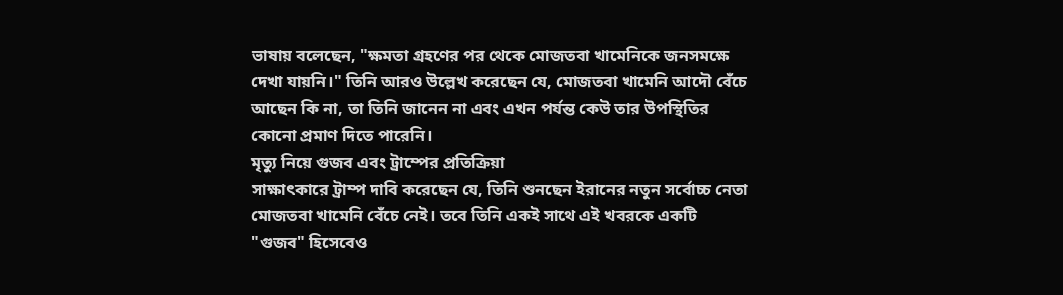ভাষায় বলেছেন, "ক্ষমতা গ্রহণের পর থেকে মোজতবা খামেনিকে জনসমক্ষে দেখা যায়নি।" তিনি আরও উল্লেখ করেছেন যে, মোজতবা খামেনি আদৌ বেঁচে আছেন কি না, তা তিনি জানেন না এবং এখন পর্যন্ত কেউ তার উপস্থিতির কোনো প্রমাণ দিতে পারেনি।
মৃত্যু নিয়ে গুজব এবং ট্রাম্পের প্রতিক্রিয়া
সাক্ষাৎকারে ট্রাম্প দাবি করেছেন যে, তিনি শুনছেন ইরানের নতুন সর্বোচ্চ নেতা মোজতবা খামেনি বেঁচে নেই। তবে তিনি একই সাথে এই খবরকে একটি "গুজব" হিসেবেও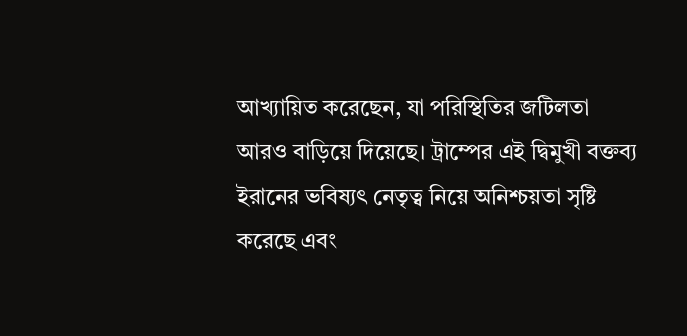আখ্যায়িত করেছেন, যা পরিস্থিতির জটিলতা আরও বাড়িয়ে দিয়েছে। ট্রাম্পের এই দ্বিমুখী বক্তব্য ইরানের ভবিষ্যৎ নেতৃত্ব নিয়ে অনিশ্চয়তা সৃষ্টি করেছে এবং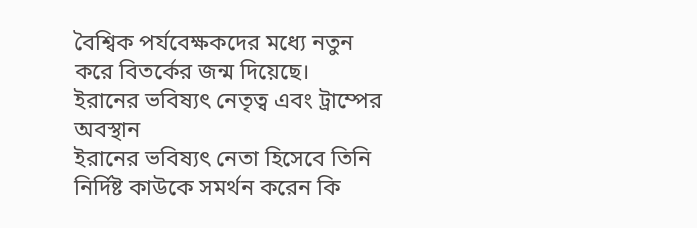বৈশ্বিক পর্যবেক্ষকদের মধ্যে নতুন করে বিতর্কের জন্ম দিয়েছে।
ইরানের ভবিষ্যৎ নেতৃত্ব এবং ট্রাম্পের অবস্থান
ইরানের ভবিষ্যৎ নেতা হিসেবে তিনি নির্দিষ্ট কাউকে সমর্থন করেন কি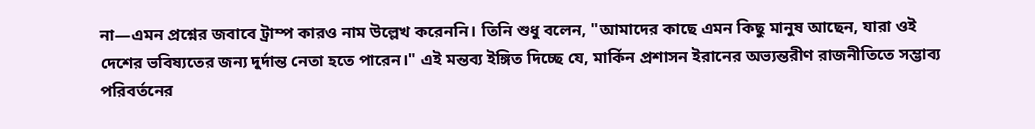না—এমন প্রশ্নের জবাবে ট্রাম্প কারও নাম উল্লেখ করেননি। তিনি শুধু বলেন, "আমাদের কাছে এমন কিছু মানুষ আছেন, যারা ওই দেশের ভবিষ্যতের জন্য দুর্দান্ত নেতা হতে পারেন।" এই মন্তব্য ইঙ্গিত দিচ্ছে যে, মার্কিন প্রশাসন ইরানের অভ্যন্তরীণ রাজনীতিতে সম্ভাব্য পরিবর্তনের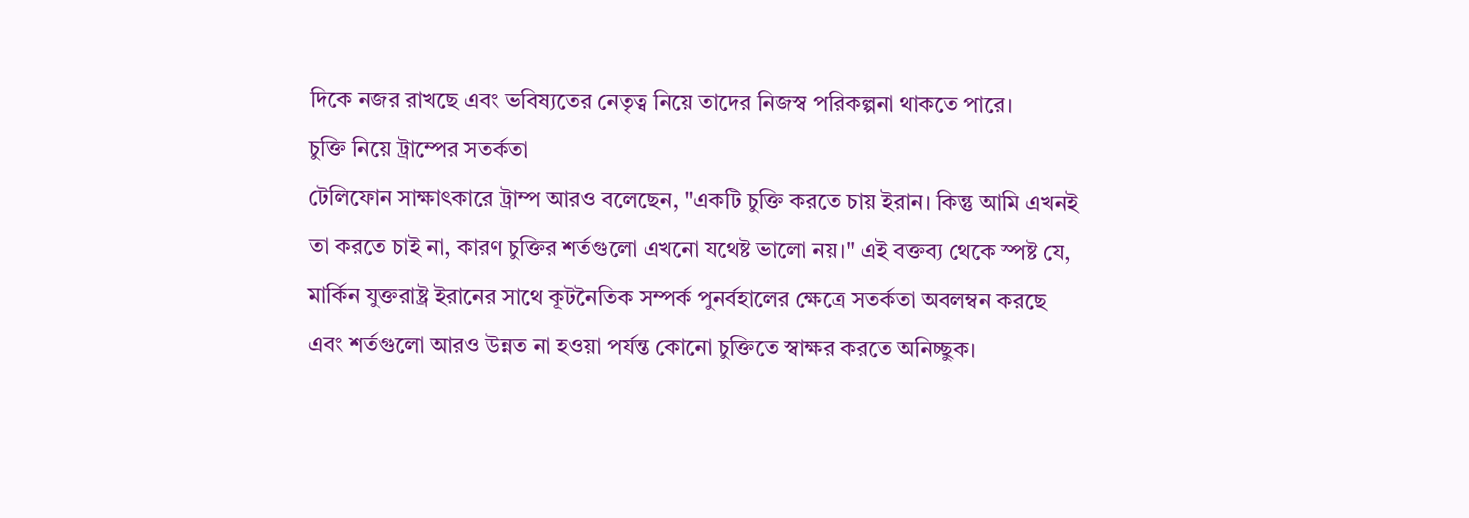দিকে নজর রাখছে এবং ভবিষ্যতের নেতৃত্ব নিয়ে তাদের নিজস্ব পরিকল্পনা থাকতে পারে।
চুক্তি নিয়ে ট্রাম্পের সতর্কতা
টেলিফোন সাক্ষাৎকারে ট্রাম্প আরও বলেছেন, "একটি চুক্তি করতে চায় ইরান। কিন্তু আমি এখনই তা করতে চাই না, কারণ চুক্তির শর্তগুলো এখনো যথেষ্ট ভালো নয়।" এই বক্তব্য থেকে স্পষ্ট যে, মার্কিন যুক্তরাষ্ট্র ইরানের সাথে কূটনৈতিক সম্পর্ক পুনর্বহালের ক্ষেত্রে সতর্কতা অবলম্বন করছে এবং শর্তগুলো আরও উন্নত না হওয়া পর্যন্ত কোনো চুক্তিতে স্বাক্ষর করতে অনিচ্ছুক।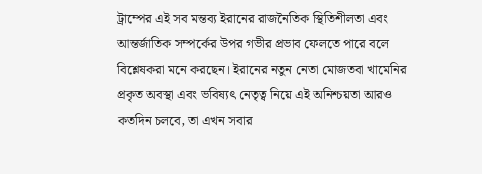ট্রাম্পের এই সব মন্তব্য ইরানের রাজনৈতিক স্থিতিশীলতা এবং আন্তর্জাতিক সম্পর্কের উপর গভীর প্রভাব ফেলতে পারে বলে বিশ্লেষকরা মনে করছেন। ইরানের নতুন নেতা মোজতবা খামেনির প্রকৃত অবস্থা এবং ভবিষ্যৎ নেতৃত্ব নিয়ে এই অনিশ্চয়তা আরও কতদিন চলবে, তা এখন সবার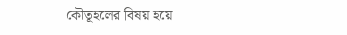কৌতূহলের বিষয় হয়ে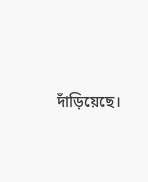দাঁড়িয়েছে।